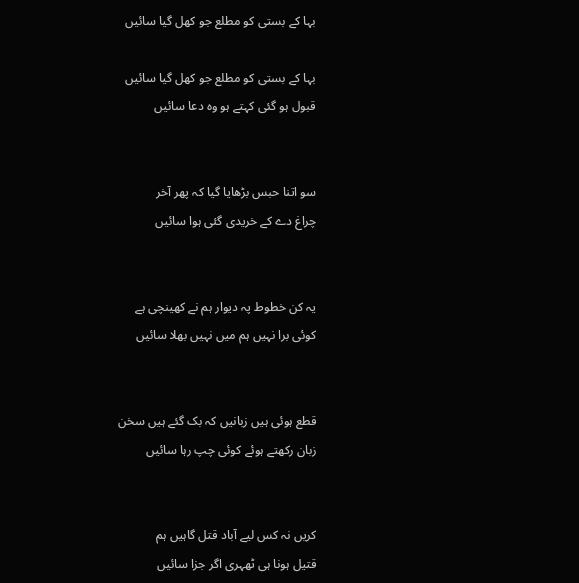بہا کے بستی کو مطلع جو کھل گیا سائیں

بہا کے بستی کو مطلع جو کھل گیا سائیں
قبول ہو گئی کہتے ہو وہ دعا سائیں


سو اتنا حبس بڑھایا گیا کہ پھر آخر
چراغ دے کے خریدی گئی ہوا سائیں


یہ کن خطوط پہ دیوار ہم نے کھینچی ہے
کوئی برا نہیں ہم میں نہیں بھلا سائیں


قطع ہوئی ہیں زبانیں کہ بک گئے ہیں سخن
زبان رکھتے ہوئے کوئی چپ رہا سائیں


کریں نہ کس لیے آباد قتل گاہیں ہم
قتیل ہونا ہی ٹھہری اگر جزا سائیں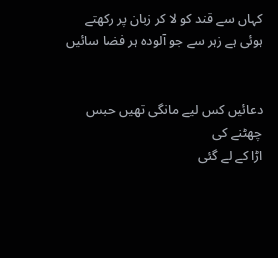کہاں سے قند کو لا کر زبان پر رکھتے
ہوئی ہے زہر سے جو آلودہ ہر فضا سائیں


دعائیں کس لیے مانگی تھیں حبس چھٹنے کی
اڑا کے لے گئی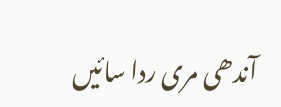آندھی مری ردا سائیں